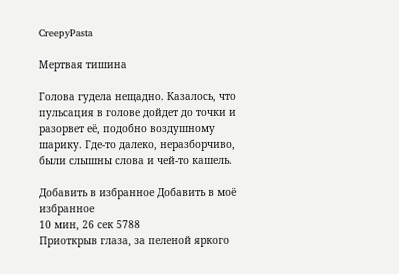CreepyPasta

Мертвая тишина

Голова гудела нещадно. Казалось, что пульсация в голове дойдет до точки и разорвет её, подобно воздушному шарику. Где-то далеко, неразборчиво, были слышны слова и чей-то кашель.

Добавить в избранное Добавить в моё избранное
10 мин, 26 сек 5788
Приоткрыв глаза, за пеленой яркого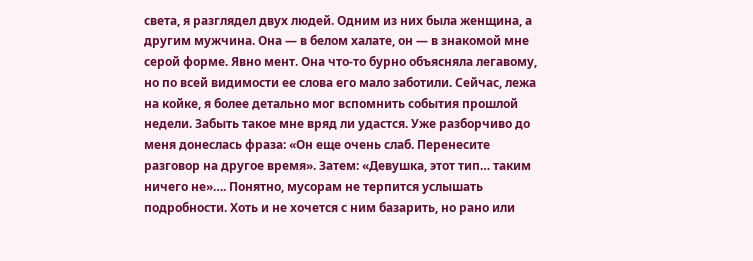света, я разглядел двух людей. Одним из них была женщина, а другим мужчина. Она — в белом халате, он — в знакомой мне серой форме. Явно мент. Она что-то бурно объясняла легавому, но по всей видимости ее слова его мало заботили. Сейчас, лежа на койке, я более детально мог вспомнить события прошлой недели. Забыть такое мне вряд ли удастся. Уже разборчиво до меня донеслась фраза: «Он еще очень слаб. Перенесите разговор на другое время». Затем: «Девушка, этот тип… таким ничего не»…. Понятно, мусорам не терпится услышать подробности. Хоть и не хочется с ним базарить, но рано или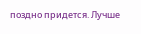поздно придется. Лучше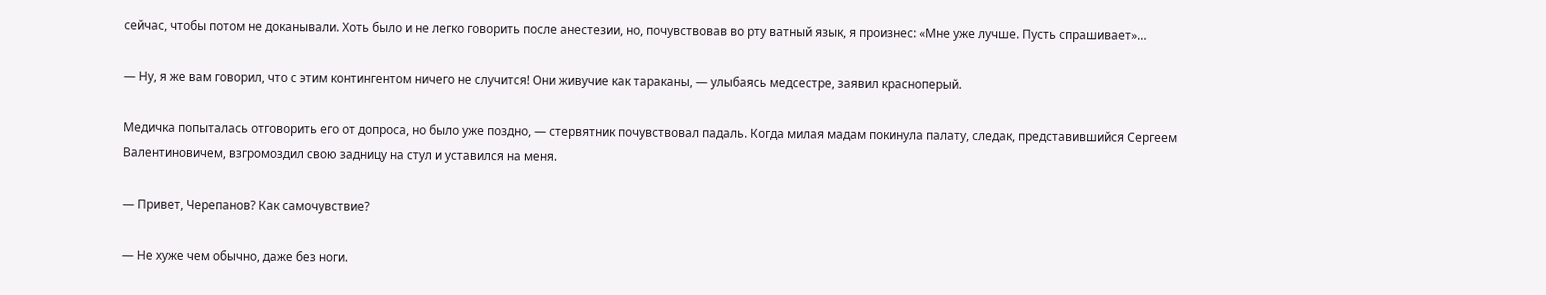сейчас, чтобы потом не доканывали. Хоть было и не легко говорить после анестезии, но, почувствовав во рту ватный язык, я произнес: «Мне уже лучше. Пусть спрашивает»…

— Ну, я же вам говорил, что с этим контингентом ничего не случится! Они живучие как тараканы, — улыбаясь медсестре, заявил красноперый.

Медичка попыталась отговорить его от допроса, но было уже поздно, — стервятник почувствовал падаль. Когда милая мадам покинула палату, следак, представившийся Сергеем Валентиновичем, взгромоздил свою задницу на стул и уставился на меня.

— Привет, Черепанов? Как самочувствие?

— Не хуже чем обычно, даже без ноги.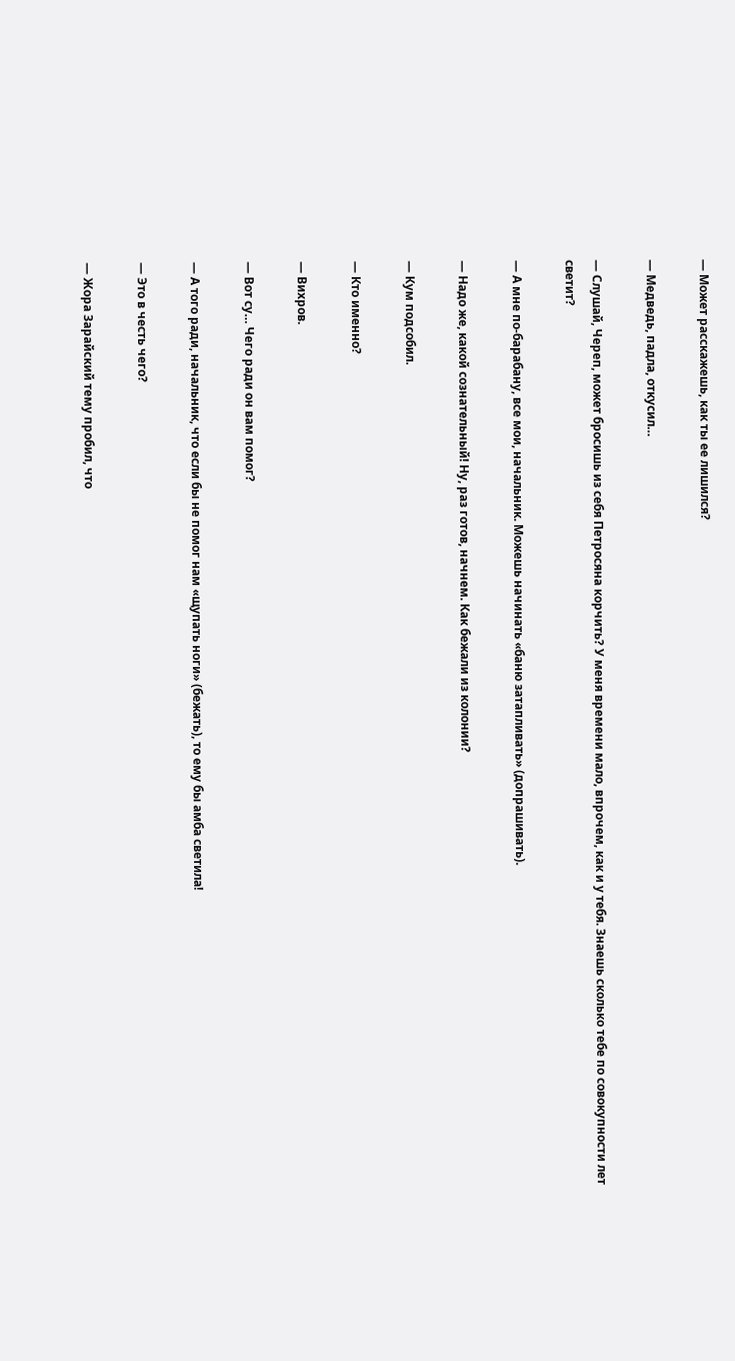— Может расскажешь, как ты ее лишился?

— Медведь, падла, откусил…

— Слушай, Череп, может бросишь из себя Петросяна корчить? У меня времени мало, впрочем, как и у тебя. Знаешь сколько тебе по совокупности лет светит?

— А мне по-барабану, все мои, начальник. Можешь начинать «баню затапливать» (допрашивать).

— Надо же, какой сознательный! Ну, раз готов, начнем. Как бежали из колонии?

— Кум подсобил.

— Кто именно?

— Вихров.

— Вот су… Чего ради он вам помог?

— А того ради, начальник, что если бы не помог нам «щупать ноги» (бежать), то ему бы амба светила!

— Это в честь чего?

— Жора Зарайский тему пробил, что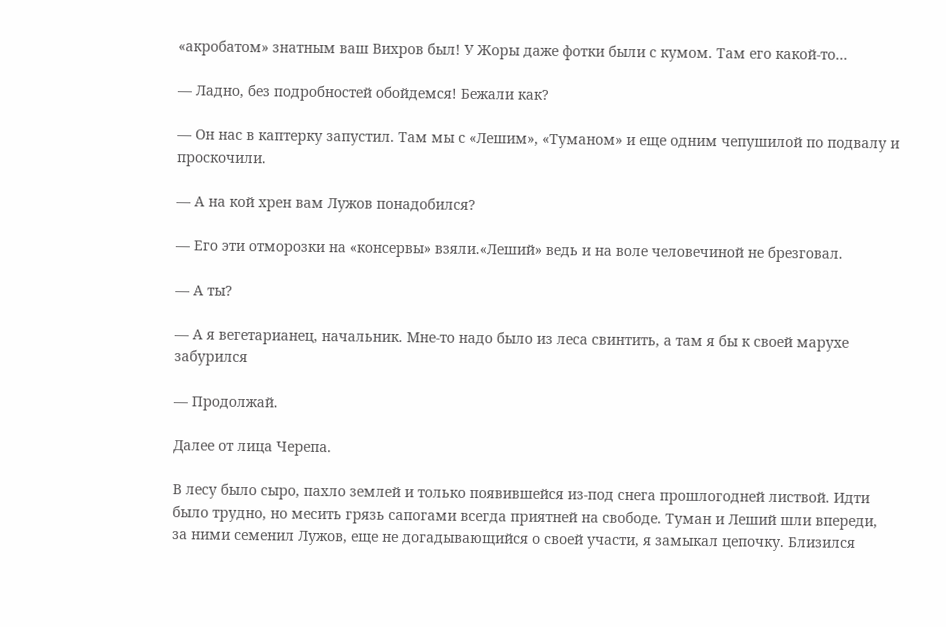«акробатом» знатным ваш Вихров был! У Жоры даже фотки были с кумом. Там его какой-то…

— Ладно, без подробностей обойдемся! Бежали как?

— Он нас в каптерку запустил. Там мы с «Лешим», «Туманом» и еще одним чепушилой по подвалу и проскочили.

— А на кой хрен вам Лужов понадобился?

— Его эти отморозки на «консервы» взяли.«Леший» ведь и на воле человечиной не брезговал.

— А ты?

— А я вегетарианец, начальник. Мне-то надо было из леса свинтить, а там я бы к своей марухе забурился

— Продолжай.

Далее от лица Черепа.

В лесу было сыро, пахло землей и только появившейся из-под снега прошлогодней листвой. Идти было трудно, но месить грязь сапогами всегда приятней на свободе. Туман и Леший шли впереди, за ними семенил Лужов, еще не догадывающийся о своей участи, я замыкал цепочку. Близился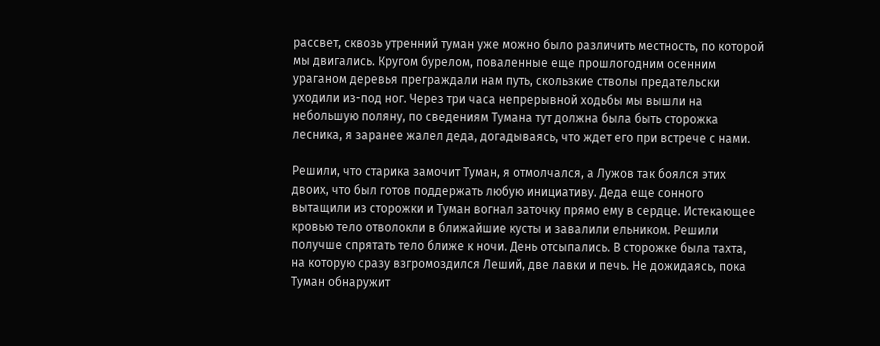рассвет, сквозь утренний туман уже можно было различить местность, по которой мы двигались. Кругом бурелом, поваленные еще прошлогодним осенним ураганом деревья преграждали нам путь, скользкие стволы предательски уходили из-под ног. Через три часа непрерывной ходьбы мы вышли на небольшую поляну, по сведениям Тумана тут должна была быть сторожка лесника, я заранее жалел деда, догадываясь, что ждет его при встрече с нами.

Решили, что старика замочит Туман, я отмолчался, а Лужов так боялся этих двоих, что был готов поддержать любую инициативу. Деда еще сонного вытащили из сторожки и Туман вогнал заточку прямо ему в сердце. Истекающее кровью тело отволокли в ближайшие кусты и завалили ельником. Решили получше спрятать тело ближе к ночи. День отсыпались. В сторожке была тахта, на которую сразу взгромоздился Леший, две лавки и печь. Не дожидаясь, пока Туман обнаружит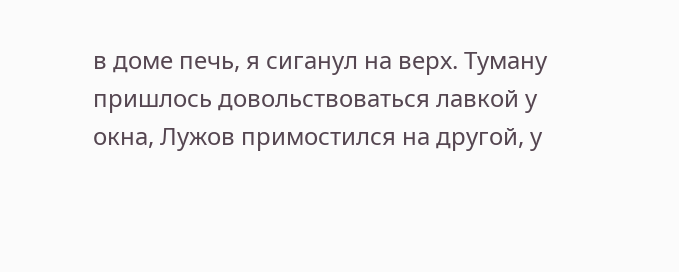в доме печь, я сиганул на верх. Туману пришлось довольствоваться лавкой у окна, Лужов примостился на другой, у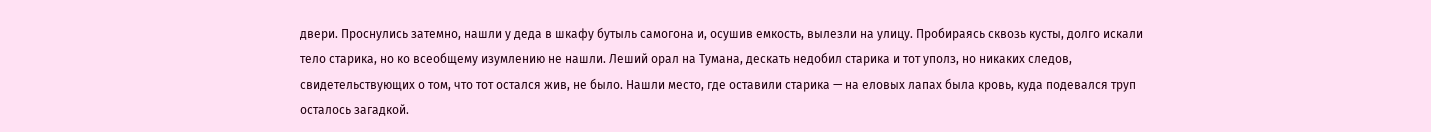двери. Проснулись затемно, нашли у деда в шкафу бутыль самогона и, осушив емкость, вылезли на улицу. Пробираясь сквозь кусты, долго искали тело старика, но ко всеобщему изумлению не нашли. Леший орал на Тумана, дескать недобил старика и тот уполз, но никаких следов, свидетельствующих о том, что тот остался жив, не было. Нашли место, где оставили старика — на еловых лапах была кровь, куда подевался труп осталось загадкой.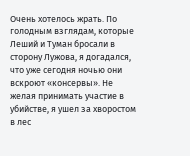Очень хотелось жрать. По голодным взглядам, которые Леший и Туман бросали в сторону Лужова, я догадался, что уже сегодня ночью они вскроют «консервы». Не желая принимать участие в убийстве, я ушел за хворостом в лес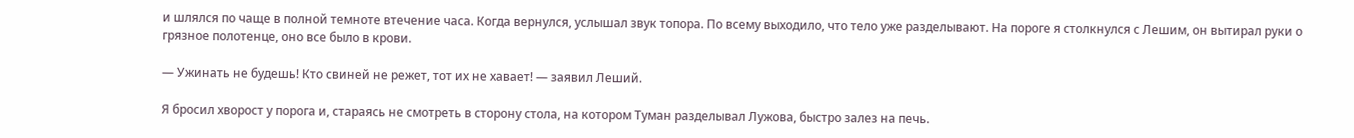и шлялся по чаще в полной темноте втечение часа. Когда вернулся, услышал звук топора. По всему выходило, что тело уже разделывают. На пороге я столкнулся с Лешим, он вытирал руки о грязное полотенце, оно все было в крови.

— Ужинать не будешь! Кто свиней не режет, тот их не хавает! — заявил Леший.

Я бросил хворост у порога и, стараясь не смотреть в сторону стола, на котором Туман разделывал Лужова, быстро залез на печь.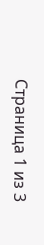Страница 1 из 3